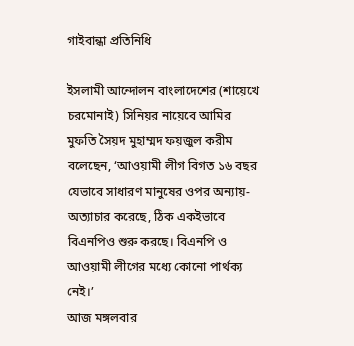গাইবান্ধা প্রতিনিধি

ইসলামী আন্দোলন বাংলাদেশের (শায়েখে চরমোনাই) সিনিয়র নায়েবে আমির মুফতি সৈয়দ মুহাম্মদ ফয়জুল করীম বলেছেন, ‘আওয়ামী লীগ বিগত ১৬ বছর যেভাবে সাধারণ মানুষের ওপর অন্যায়-অত্যাচার করেছে, ঠিক একইভাবে বিএনপিও শুরু করছে। বিএনপি ও আওয়ামী লীগের মধ্যে কোনো পার্থক্য নেই।’
আজ মঙ্গলবার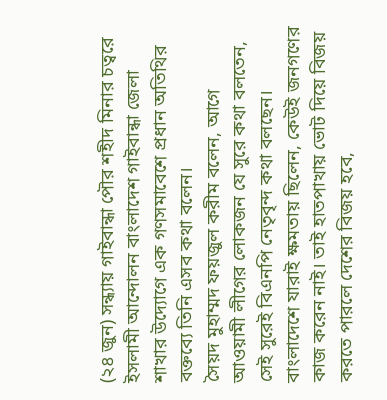(২৪ জুন) সন্ধ্যায় গাইবান্ধা পৌর শহীদ মিনার চত্বরে ইসলামী আন্দোলন বাংলাদেশ গাইবান্ধা জেলা শাখার উদ্যোগে এক গণসমাবেশে প্রধান অতিথির বক্তব্যে তিনি এসব কথা বলেন।
সৈয়দ মুহাম্মদ ফয়জুল করীম বলেন, আগে আওয়ামী লীগের লোকজন যে সুরে কথা বলতেন, সেই সুরেই বিএনপি নেতৃবৃন্দ কথা বলছেন। বাংলাদেশে যারাই ক্ষমতায় ছিলেন, কেউই জনগণের কাজ করেন নাই। তাই হাতপাখায় ভোট দিয়ে বিজয় করতে পারলে দেশের বিজয় হবে,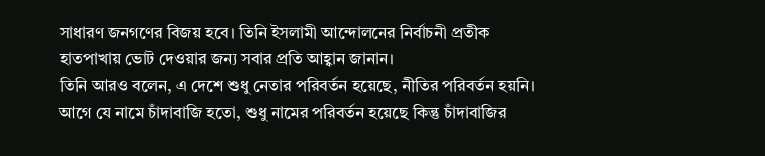সাধারণ জনগণের বিজয় হবে। তিনি ইসলামী আন্দোলনের নির্বাচনী প্রতীক হাতপাখায় ভোট দেওয়ার জন্য সবার প্রতি আহ্বান জানান।
তিনি আরও বলেন, এ দেশে শুধু নেতার পরিবর্তন হয়েছে, নীতির পরিবর্তন হয়নি। আগে যে নামে চাঁদাবাজি হতো, শুধু নামের পরিবর্তন হয়েছে কিন্তু চাঁদাবাজির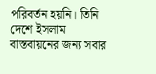পরিবর্তন হয়নি। তিনি দেশে ইসলাম বাস্তবায়নের জন্য সবার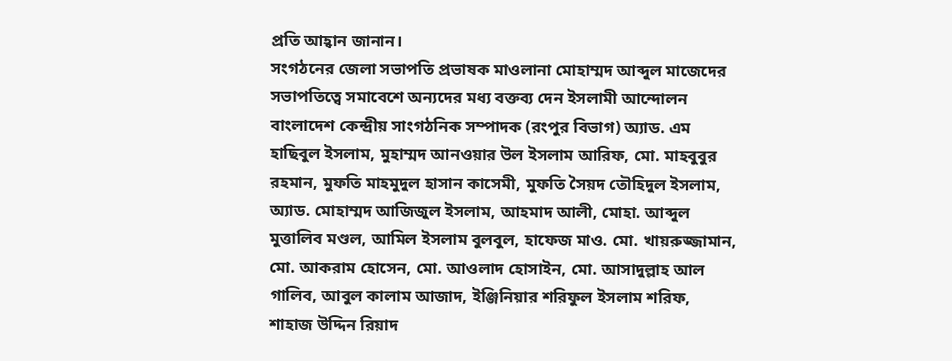প্রতি আহ্বান জানান।
সংগঠনের জেলা সভাপতি প্রভাষক মাওলানা মোহাম্মদ আব্দুল মাজেদের সভাপতিত্বে সমাবেশে অন্যদের মধ্য বক্তব্য দেন ইসলামী আন্দোলন বাংলাদেশ কেন্দ্রীয় সাংগঠনিক সম্পাদক (রংপুর বিভাগ) অ্যাড. এম হাছিবুল ইসলাম, মুহাম্মদ আনওয়ার উল ইসলাম আরিফ, মো. মাহবুবুর রহমান, মুফতি মাহমুদুল হাসান কাসেমী, মুফতি সৈয়দ তৌহিদুল ইসলাম, অ্যাড. মোহাম্মদ আজিজুল ইসলাম, আহমাদ আলী, মোহা. আব্দুল মুত্তালিব মণ্ডল, আমিল ইসলাম বুলবুল, হাফেজ মাও. মো. খায়রুজ্জামান, মো. আকরাম হোসেন, মো. আওলাদ হোসাইন, মো. আসাদুল্লাহ আল গালিব, আবুল কালাম আজাদ, ইঞ্জিনিয়ার শরিফুল ইসলাম শরিফ, শাহাজ উদ্দিন রিয়াদ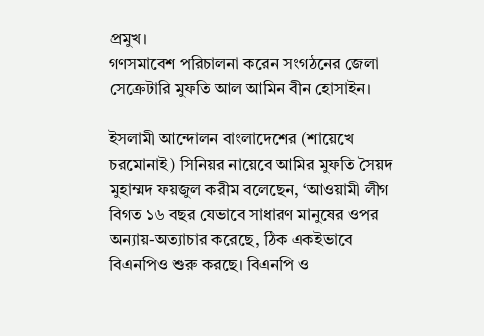প্রমুখ।
গণসমাবেশ পরিচালনা করেন সংগঠনের জেলা সেক্রেটারি মুফতি আল আমিন বীন হোসাইন।

ইসলামী আন্দোলন বাংলাদেশের (শায়েখে চরমোনাই) সিনিয়র নায়েবে আমির মুফতি সৈয়দ মুহাম্মদ ফয়জুল করীম বলেছেন, ‘আওয়ামী লীগ বিগত ১৬ বছর যেভাবে সাধারণ মানুষের ওপর অন্যায়-অত্যাচার করেছে, ঠিক একইভাবে বিএনপিও শুরু করছে। বিএনপি ও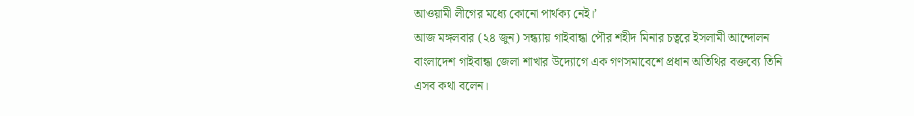আওয়ামী লীগের মধ্যে কোনো পার্থক্য নেই।’
আজ মঙ্গলবার (২৪ জুন) সন্ধ্যায় গাইবান্ধা পৌর শহীদ মিনার চত্বরে ইসলামী আন্দোলন বাংলাদেশ গাইবান্ধা জেলা শাখার উদ্যোগে এক গণসমাবেশে প্রধান অতিথির বক্তব্যে তিনি এসব কথা বলেন।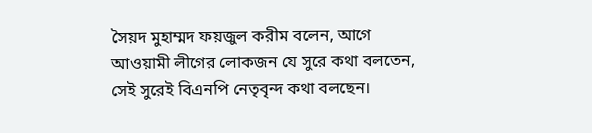সৈয়দ মুহাম্মদ ফয়জুল করীম বলেন, আগে আওয়ামী লীগের লোকজন যে সুরে কথা বলতেন, সেই সুরেই বিএনপি নেতৃবৃন্দ কথা বলছেন।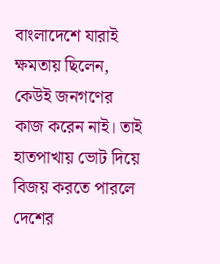বাংলাদেশে যারাই ক্ষমতায় ছিলেন, কেউই জনগণের কাজ করেন নাই। তাই হাতপাখায় ভোট দিয়ে বিজয় করতে পারলে দেশের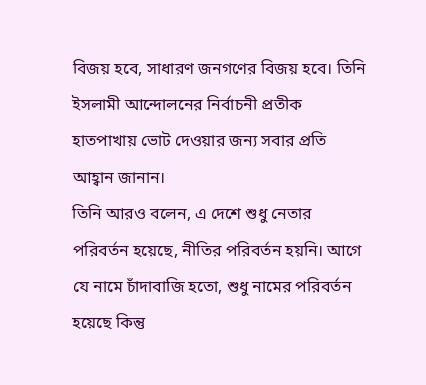বিজয় হবে, সাধারণ জনগণের বিজয় হবে। তিনি ইসলামী আন্দোলনের নির্বাচনী প্রতীক হাতপাখায় ভোট দেওয়ার জন্য সবার প্রতি আহ্বান জানান।
তিনি আরও বলেন, এ দেশে শুধু নেতার পরিবর্তন হয়েছে, নীতির পরিবর্তন হয়নি। আগে যে নামে চাঁদাবাজি হতো, শুধু নামের পরিবর্তন হয়েছে কিন্তু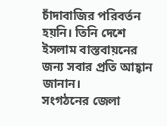চাঁদাবাজির পরিবর্তন হয়নি। তিনি দেশে ইসলাম বাস্তবায়নের জন্য সবার প্রতি আহ্বান জানান।
সংগঠনের জেলা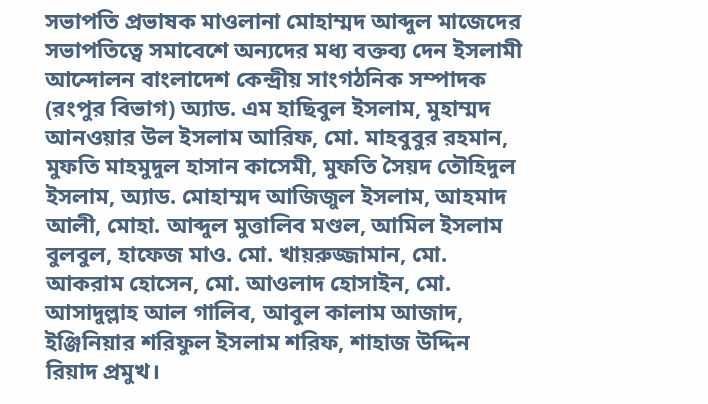সভাপতি প্রভাষক মাওলানা মোহাম্মদ আব্দুল মাজেদের সভাপতিত্বে সমাবেশে অন্যদের মধ্য বক্তব্য দেন ইসলামী আন্দোলন বাংলাদেশ কেন্দ্রীয় সাংগঠনিক সম্পাদক (রংপুর বিভাগ) অ্যাড. এম হাছিবুল ইসলাম, মুহাম্মদ আনওয়ার উল ইসলাম আরিফ, মো. মাহবুবুর রহমান, মুফতি মাহমুদুল হাসান কাসেমী, মুফতি সৈয়দ তৌহিদুল ইসলাম, অ্যাড. মোহাম্মদ আজিজুল ইসলাম, আহমাদ আলী, মোহা. আব্দুল মুত্তালিব মণ্ডল, আমিল ইসলাম বুলবুল, হাফেজ মাও. মো. খায়রুজ্জামান, মো. আকরাম হোসেন, মো. আওলাদ হোসাইন, মো. আসাদুল্লাহ আল গালিব, আবুল কালাম আজাদ, ইঞ্জিনিয়ার শরিফুল ইসলাম শরিফ, শাহাজ উদ্দিন রিয়াদ প্রমুখ।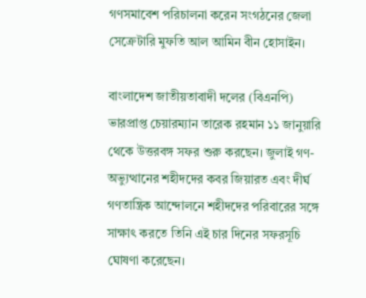গণসমাবেশ পরিচালনা করেন সংগঠনের জেলা সেক্রেটারি মুফতি আল আমিন বীন হোসাইন।

বাংলাদেশ জাতীয়তাবাদী দলের (বিএনপি) ভারপ্রাপ্ত চেয়ারম্যান তারেক রহমান ১১ জানুয়ারি থেকে উত্তরবঙ্গ সফর শুরু করছেন। জুলাই গণ-অভ্যুত্থানের শহীদদের কবর জিয়ারত এবং দীর্ঘ গণতান্ত্রিক আন্দোলনে শহীদদের পরিবারের সঙ্গে সাক্ষাৎ করতে তিনি এই চার দিনের সফরসূচি ঘোষণা করেছেন।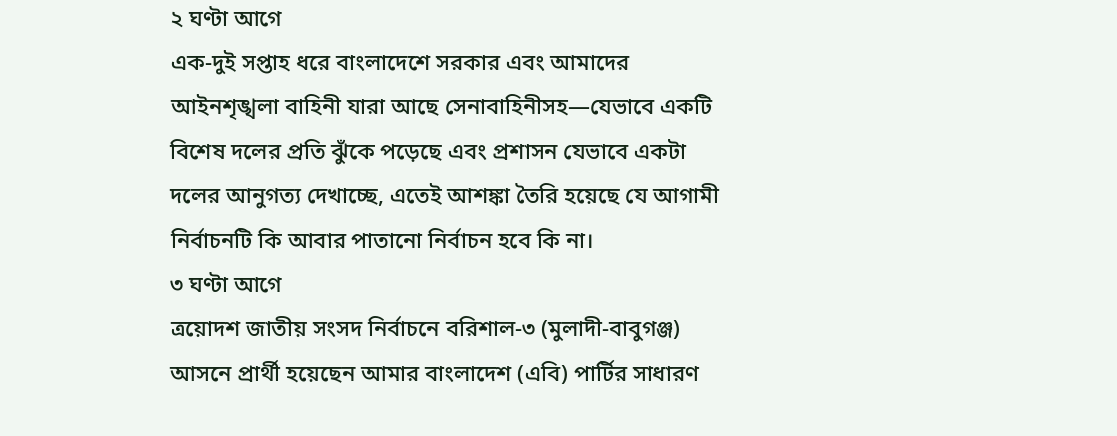২ ঘণ্টা আগে
এক-দুই সপ্তাহ ধরে বাংলাদেশে সরকার এবং আমাদের আইনশৃঙ্খলা বাহিনী যারা আছে সেনাবাহিনীসহ—যেভাবে একটি বিশেষ দলের প্রতি ঝুঁকে পড়েছে এবং প্রশাসন যেভাবে একটা দলের আনুগত্য দেখাচ্ছে, এতেই আশঙ্কা তৈরি হয়েছে যে আগামী নির্বাচনটি কি আবার পাতানো নির্বাচন হবে কি না।
৩ ঘণ্টা আগে
ত্রয়োদশ জাতীয় সংসদ নির্বাচনে বরিশাল-৩ (মুলাদী-বাবুগঞ্জ) আসনে প্রার্থী হয়েছেন আমার বাংলাদেশ (এবি) পার্টির সাধারণ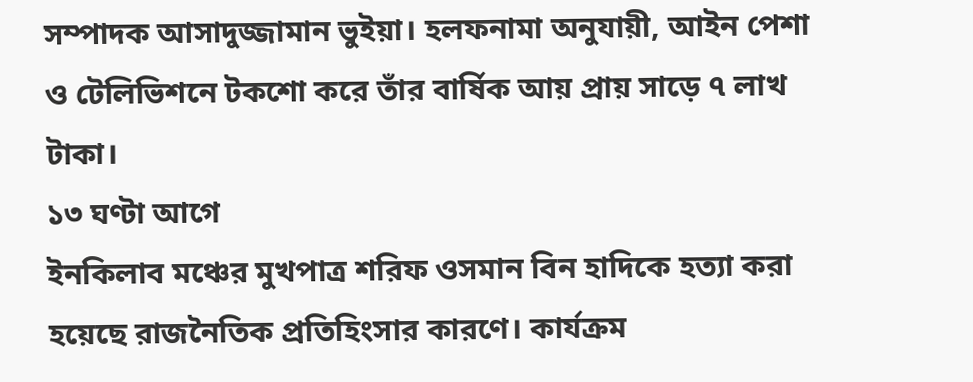সম্পাদক আসাদুজ্জামান ভুইয়া। হলফনামা অনুযায়ী, আইন পেশা ও টেলিভিশনে টকশো করে তাঁর বার্ষিক আয় প্রায় সাড়ে ৭ লাখ টাকা।
১৩ ঘণ্টা আগে
ইনকিলাব মঞ্চের মুখপাত্র শরিফ ওসমান বিন হাদিকে হত্যা করা হয়েছে রাজনৈতিক প্রতিহিংসার কারণে। কার্যক্রম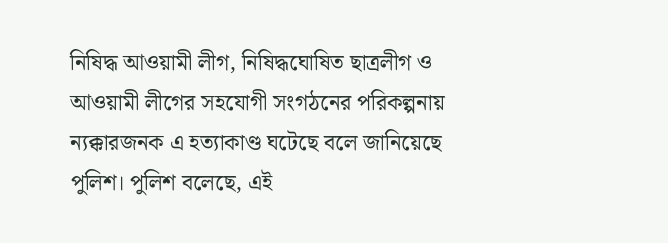নিষিদ্ধ আওয়ামী লীগ, নিষিদ্ধঘোষিত ছাত্রলীগ ও আওয়ামী লীগের সহযোগী সংগঠনের পরিকল্পনায় ন্যক্কারজনক এ হত্যাকাণ্ড ঘটেছে বলে জানিয়েছে পুলিশ। পুলিশ বলেছে, এই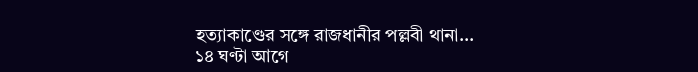হত্যাকাণ্ডের সঙ্গে রাজধানীর পল্লবী থানা...
১৪ ঘণ্টা আগে